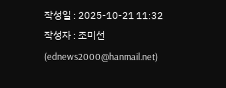작성일 : 2025-10-21 11:32
작성자 : 조미선 (ednews2000@hanmail.net)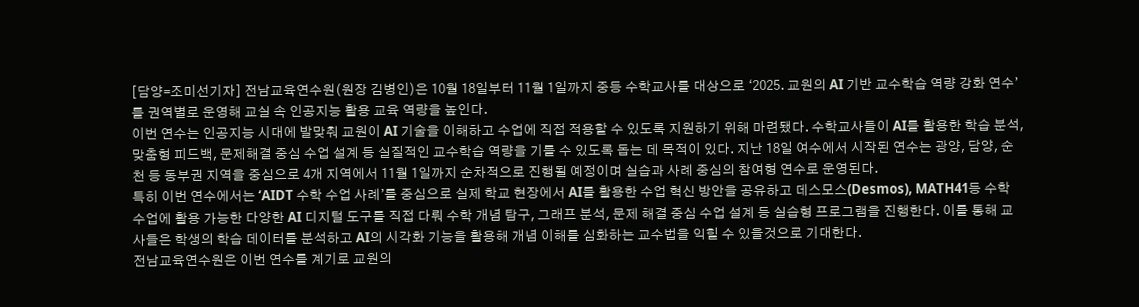[담양=조미선기자] 전남교육연수원(원장 김병인)은 10월 18일부터 11월 1일까지 중등 수학교사를 대상으로 ‘2025. 교원의 AI 기반 교수학습 역량 강화 연수’를 권역별로 운영해 교실 속 인공지능 활용 교육 역량을 높인다.
이번 연수는 인공지능 시대에 발맞춰 교원이 AI 기술을 이해하고 수업에 직접 적용할 수 있도록 지원하기 위해 마련됐다. 수학교사들이 AI를 활용한 학습 분석, 맞춤형 피드백, 문제해결 중심 수업 설계 등 실질적인 교수학습 역량을 기를 수 있도록 돕는 데 목적이 있다. 지난 18일 여수에서 시작된 연수는 광양, 담양, 순천 등 동부권 지역을 중심으로 4개 지역에서 11월 1일까지 순차적으로 진행될 예정이며 실습과 사례 중심의 참여형 연수로 운영된다.
특히 이번 연수에서는 ‘AIDT 수학 수업 사례’를 중심으로 실제 학교 현장에서 AI를 활용한 수업 혁신 방안을 공유하고 데스모스(Desmos), MATH41등 수학 수업에 활용 가능한 다양한 AI 디지털 도구를 직접 다뤄 수학 개념 탐구, 그래프 분석, 문제 해결 중심 수업 설계 등 실습형 프로그램을 진행한다. 이를 통해 교사들은 학생의 학습 데이터를 분석하고 AI의 시각화 기능을 활용해 개념 이해를 심화하는 교수법을 익힐 수 있을것으로 기대한다.
전남교육연수원은 이번 연수를 계기로 교원의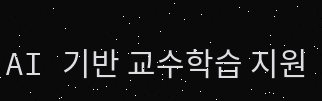AI 기반 교수학습 지원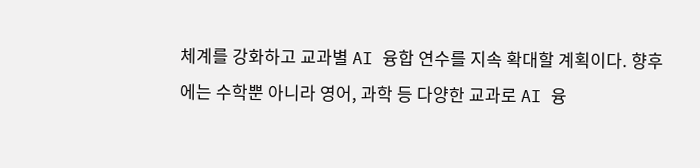체계를 강화하고 교과별 AI 융합 연수를 지속 확대할 계획이다. 향후에는 수학뿐 아니라 영어, 과학 등 다양한 교과로 AI 융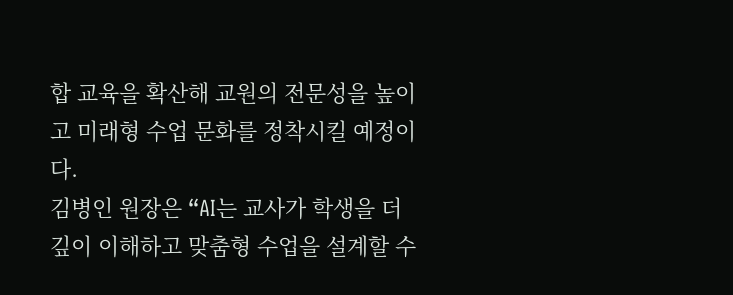합 교육을 확산해 교원의 전문성을 높이고 미래형 수업 문화를 정착시킬 예정이다.
김병인 원장은 “AI는 교사가 학생을 더 깊이 이해하고 맞춤형 수업을 설계할 수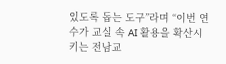있도록 돕는 도구”라며 “이번 연수가 교실 속 AI 활용을 확산시키는 전남교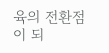육의 전환점이 되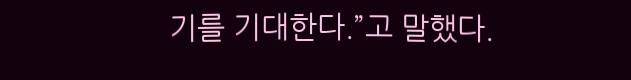기를 기대한다.”고 말했다.